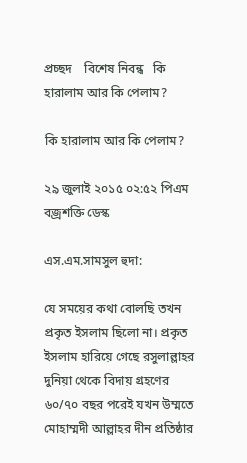প্রচ্ছদ    বিশেষ নিবন্ধ   কি হারালাম আর কি পেলাম?

কি হারালাম আর কি পেলাম?

২৯ জুলাই ২০১৫ ০২:৫২ পিএম
বজ্রশক্তি ডেস্ক

এস.এম.সামসুল হুদা:

যে সময়ের কথা বোলছি তখন প্রকৃত ইসলাম ছিলো না। প্রকৃত ইসলাম হারিয়ে গেছে রসুলাল্লাহর দুনিয়া থেকে বিদায় গ্রহণের ৬০/৭০ বছর পরেই যখন উম্মতে মোহাম্মদী আল্লাহর দীন প্রতিষ্ঠার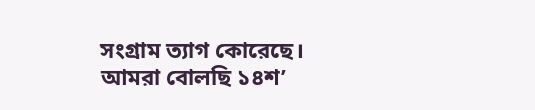সংগ্রাম ত্যাগ কোরেছে। আমরা বোলছি ১৪শ’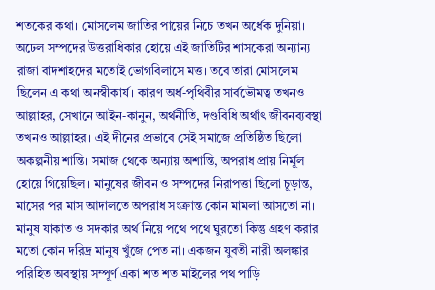শতকের কথা। মোসলেম জাতির পায়ের নিচে তখন অর্ধেক দুনিয়া। অঢেল সম্পদের উত্তরাধিকার হোয়ে এই জাতিটির শাসকেরা অন্যান্য রাজা বাদশাহদের মতোই ভোগবিলাসে মত্ত। তবে তারা মোসলেম ছিলেন এ কথা অনস্বীকার্য। কারণ অর্ধ-পৃথিবীর সার্বভৌমত্ব তখনও আল্লাহর, সেখানে আইন-কানুন, অর্থনীতি, দণ্ডবিধি অর্থাৎ জীবনব্যবস্থা তখনও আল্লাহর। এই দীনের প্রভাবে সেই সমাজে প্রতিষ্ঠিত ছিলো অকল্পনীয় শান্তি। সমাজ থেকে অন্যায় অশান্তি, অপরাধ প্রায় নির্মূল হোয়ে গিয়েছিল। মানুষের জীবন ও সম্পদের নিরাপত্তা ছিলো চূড়ান্ত, মাসের পর মাস আদালতে অপরাধ সংক্রান্ত কোন মামলা আসতো না। মানুষ যাকাত ও সদকার অর্থ নিয়ে পথে পথে ঘুরতো কিন্তু গ্রহণ করার মতো কোন দরিদ্র মানুষ খুঁজে পেত না। একজন যুবতী নারী অলঙ্কার পরিহিত অবস্থায় সম্পূর্ণ একা শত শত মাইলের পথ পাড়ি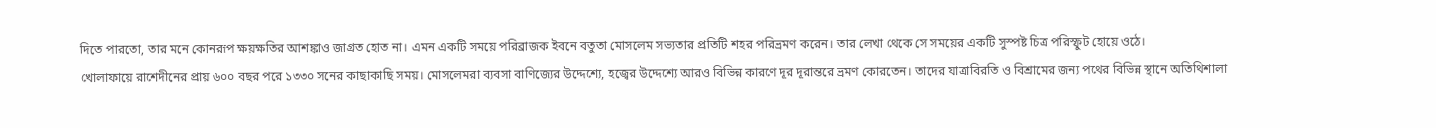দিতে পারতো, তার মনে কোনরূপ ক্ষয়ক্ষতির আশঙ্কাও জাগ্রত হোত না। এমন একটি সময়ে পরিব্রাজক ইবনে বতুতা মোসলেম সভ্যতার প্রতিটি শহর পরিভ্রমণ করেন। তার লেখা থেকে সে সময়ের একটি সুস্পষ্ট চিত্র পরিস্ফুট হোয়ে ওঠে।
খোলাফায়ে রাশেদীনের প্রায় ৬০০ বছর পরে ১৩৩০ সনের কাছাকাছি সময়। মোসলেমরা ব্যবসা বাণিজ্যের উদ্দেশ্যে, হজ্বের উদ্দেশ্যে আরও বিভিন্ন কারণে দূর দূরান্তরে ভ্রমণ কোরতেন। তাদের যাত্রাবিরতি ও বিশ্রামের জন্য পথের বিভিন্ন স্থানে অতিথিশালা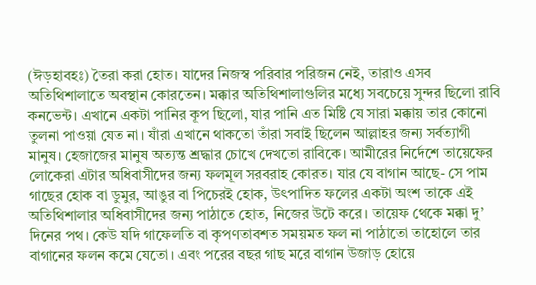(ঈড়হাবহঃ) তৈরা করা হোত। যাদের নিজস্ব পরিবার পরিজন নেই, তারাও এসব অতিথিশালাতে অবস্থান কোরতেন। মক্কার অতিথিশালাগুলির মধ্যে সবচেয়ে সুন্দর ছিলো রাবি কনভেন্ট। এখানে একটা পানির কূপ ছিলো, যার পানি এত মিষ্টি যে সারা মক্কায় তার কোনো তুলনা পাওয়া যেত না। যাঁরা এখানে থাকতো তাঁরা সবাই ছিলেন আল্লাহর জন্য সর্বত্যাগী মানুষ। হেজাজের মানুষ অত্যন্ত শ্রদ্ধার চোখে দেখতো রাবিকে। আমীরের নির্দেশে তায়েফের লোকেরা এটার অধিবাসীদের জন্য ফলমূল সরবরাহ কোরত। যার যে বাগান আছে- সে পাম গাছের হোক বা ডুমুর, আঙুর বা পিচেরই হোক, উৎপাদিত ফলের একটা অংশ তাকে এই অতিথিশালার অধিবাসীদের জন্য পাঠাতে হোত, নিজের উটে করে। তায়েফ থেকে মক্কা দু’ দিনের পথ। কেউ যদি গাফেলতি বা কৃপণতাবশত সময়মত ফল না পাঠাতো তাহোলে তার বাগানের ফলন কমে যেতো। এবং পরের বছর গাছ মরে বাগান উজাড় হোয়ে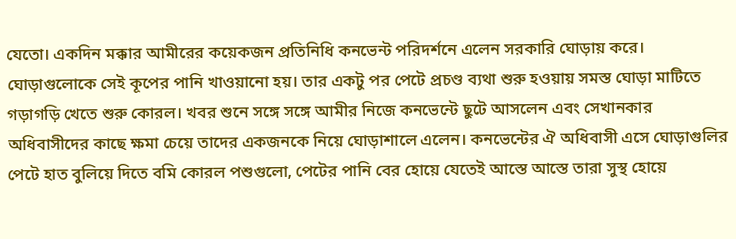যেতো। একদিন মক্কার আমীরের কয়েকজন প্রতিনিধি কনভেন্ট পরিদর্শনে এলেন সরকারি ঘোড়ায় করে। ঘোড়াগুলোকে সেই কূপের পানি খাওয়ানো হয়। তার একটু পর পেটে প্রচণ্ড ব্যথা শুরু হওয়ায় সমস্ত ঘোড়া মাটিতে গড়াগড়ি খেতে শুরু কোরল। খবর শুনে সঙ্গে সঙ্গে আমীর নিজে কনভেন্টে ছুটে আসলেন এবং সেখানকার অধিবাসীদের কাছে ক্ষমা চেয়ে তাদের একজনকে নিয়ে ঘোড়াশালে এলেন। কনভেন্টের ঐ অধিবাসী এসে ঘোড়াগুলির পেটে হাত বুলিয়ে দিতে বমি কোরল পশুগুলো, পেটের পানি বের হোয়ে যেতেই আস্তে আস্তে তারা সুস্থ হোয়ে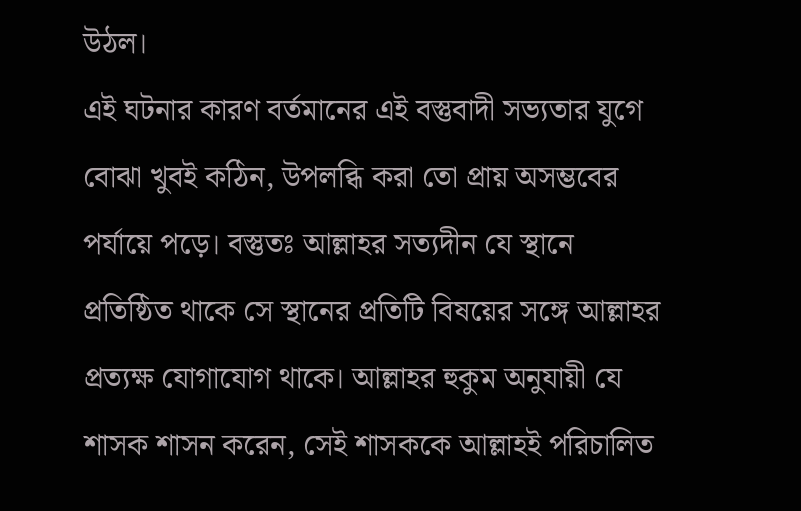উঠল।
এই ঘটনার কারণ বর্তমানের এই বস্তুবাদী সভ্যতার যুগে বোঝা খুবই কঠিন, উপলব্ধি করা তো প্রায় অসম্ভবের পর্যায়ে পড়ে। বস্তুতঃ আল্লাহর সত্যদীন যে স্থানে প্রতিষ্ঠিত থাকে সে স্থানের প্রতিটি বিষয়ের সঙ্গে আল্লাহর প্রত্যক্ষ যোগাযোগ থাকে। আল্লাহর হুকুম অনুযায়ী যে শাসক শাসন করেন, সেই শাসককে আল্লাহই পরিচালিত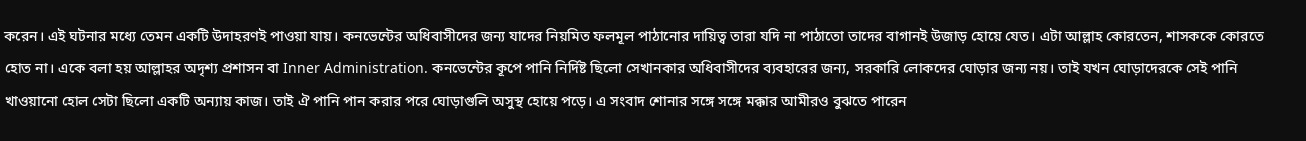করেন। এই ঘটনার মধ্যে তেমন একটি উদাহরণই পাওয়া যায়। কনভেন্টের অধিবাসীদের জন্য যাদের নিয়মিত ফলমূল পাঠানোর দায়িত্ব তারা যদি না পাঠাতো তাদের বাগানই উজাড় হোয়ে যেত। এটা আল্লাহ কোরতেন, শাসককে কোরতে হোত না। একে বলা হয় আল্লাহর অদৃশ্য প্রশাসন বা Inner Administration. কনভেন্টের কূপে পানি নির্দিষ্ট ছিলো সেখানকার অধিবাসীদের ব্যবহারের জন্য, সরকারি লোকদের ঘোড়ার জন্য নয়। তাই যখন ঘোড়াদেরকে সেই পানি খাওয়ানো হোল সেটা ছিলো একটি অন্যায় কাজ। তাই ঐ পানি পান করার পরে ঘোড়াগুলি অসুস্থ হোয়ে পড়ে। এ সংবাদ শোনার সঙ্গে সঙ্গে মক্কার আমীরও বুঝতে পারেন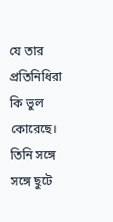যে তার প্রতিনিধিরা কি ভুল কোরেছে। তিনি সঙ্গে সঙ্গে ছুটে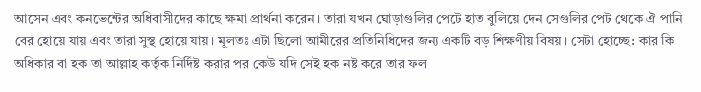আসেন এবং কনভেন্টের অধিবাসীদের কাছে ক্ষমা প্রার্থনা করেন। তারা যখন ঘোড়াগুলির পেটে হাত বুলিয়ে দেন সেগুলির পেট থেকে ঐ পানি বের হোয়ে যায় এবং তারা সুস্থ হোয়ে যায়। মূলতঃ এটা ছিলো আমীরের প্রতিনিধিদের জন্য একটি বড় শিক্ষণীয় বিষয়। সেটা হোচ্ছে: কার কি অধিকার বা হক তা আল্লাহ কর্তৃক নির্দিষ্ট করার পর কেউ যদি সেই হক নষ্ট করে তার ফল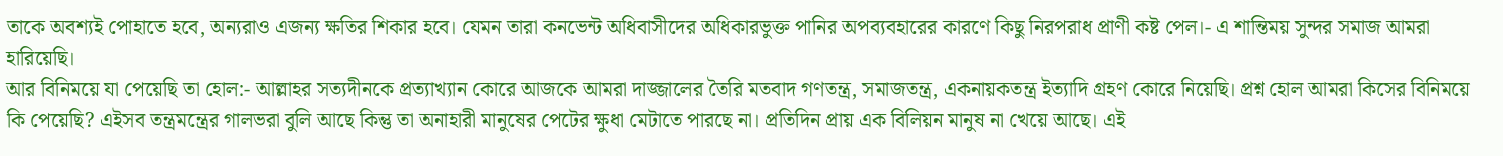তাকে অবশ্যই পোহাতে হবে, অন্যরাও এজন্য ক্ষতির শিকার হবে। যেমন তারা কনভেন্ট অধিবাসীদের অধিকারভুক্ত পানির অপব্যবহারের কারণে কিছু নিরপরাধ প্রাণী কষ্ট পেল।- এ শান্তিময় সুন্দর সমাজ আমরা হারিয়েছি।
আর বিনিময়ে যা পেয়েছি তা হোল:- আল্লাহর সত্যদীনকে প্রত্যাখ্যান কোরে আজকে আমরা দাজ্জালের তৈরি মতবাদ গণতন্ত্র, সমাজতন্ত্র, একনায়কতন্ত্র ইত্যাদি গ্রহণ কোরে নিয়েছি। প্রশ্ন হোল আমরা কিসের বিনিময়ে কি পেয়েছি? এইসব তন্ত্রমন্ত্রের গালভরা বুলি আছে কিন্তু তা অনাহারী মানুষের পেটের ক্ষুধা মেটাতে পারছে না। প্রতিদিন প্রায় এক বিলিয়ন মানুষ না খেয়ে আছে। এই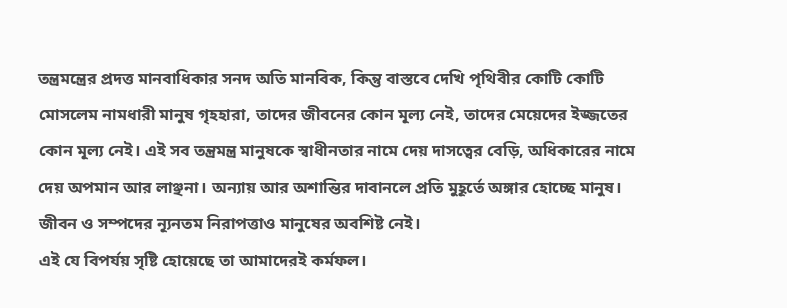তন্ত্রমন্ত্রের প্রদত্ত মানবাধিকার সনদ অতি মানবিক, কিন্তু বাস্তবে দেখি পৃথিবীর কোটি কোটি মোসলেম নামধারী মানুষ গৃহহারা, তাদের জীবনের কোন মূল্য নেই, তাদের মেয়েদের ইজ্জতের কোন মূল্য নেই। এই সব তন্ত্রমন্ত্র মানুষকে স্বাধীনতার নামে দেয় দাসত্বের বেড়ি, অধিকারের নামে দেয় অপমান আর লাঞ্ছনা। অন্যায় আর অশান্তির দাবানলে প্রতি মুহূর্তে অঙ্গার হোচ্ছে মানুষ। জীবন ও সম্পদের ন্যূনতম নিরাপত্তাও মানুষের অবশিষ্ট নেই।
এই যে বিপর্যয় সৃষ্টি হোয়েছে তা আমাদেরই কর্মফল।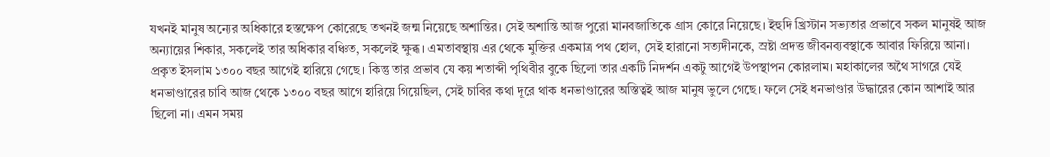যখনই মানুষ অন্যের অধিকারে হস্তক্ষেপ কোরেছে তখনই জন্ম নিয়েছে অশান্তির। সেই অশান্তি আজ পুরো মানবজাতিকে গ্রাস কোরে নিয়েছে। ইহুদি খ্রিস্টান সভ্যতার প্রভাবে সকল মানুষই আজ অন্যায়ের শিকার, সকলেই তার অধিকার বঞ্চিত, সকলেই ক্ষুব্ধ। এমতাবস্থায় এর থেকে মুক্তির একমাত্র পথ হোল, সেই হারানো সত্যদীনকে, স্রষ্টা প্রদত্ত জীবনব্যবস্থাকে আবার ফিরিয়ে আনা। প্রকৃত ইসলাম ১৩০০ বছর আগেই হারিয়ে গেছে। কিন্তু তার প্রভাব যে কয় শতাব্দী পৃথিবীর বুকে ছিলো তার একটি নিদর্শন একটু আগেই উপস্থাপন কোরলাম। মহাকালের অথৈ সাগরে যেই ধনভাণ্ডারের চাবি আজ থেকে ১৩০০ বছর আগে হারিয়ে গিয়েছিল, সেই চাবির কথা দূরে থাক ধনভাণ্ডারের অস্তিত্বই আজ মানুষ ভুলে গেছে। ফলে সেই ধনভাণ্ডার উদ্ধারের কোন আশাই আর ছিলো না। এমন সময়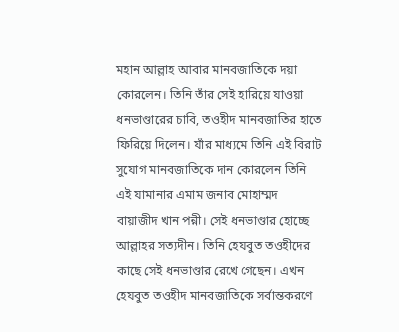মহান আল্লাহ আবার মানবজাতিকে দয়া কোরলেন। তিনি তাঁর সেই হারিয়ে যাওয়া ধনভাণ্ডারের চাবি, তওহীদ মানবজাতির হাতে ফিরিয়ে দিলেন। যাঁর মাধ্যমে তিনি এই বিরাট সুযোগ মানবজাতিকে দান কোরলেন তিনি এই যামানার এমাম জনাব মোহাম্মদ বায়াজীদ খান পন্নী। সেই ধনভাণ্ডার হোচ্ছে আল্লাহর সত্যদীন। তিনি হেযবুত তওহীদের কাছে সেই ধনভাণ্ডার রেখে গেছেন। এখন হেযবুত তওহীদ মানবজাতিকে সর্বান্তকরণে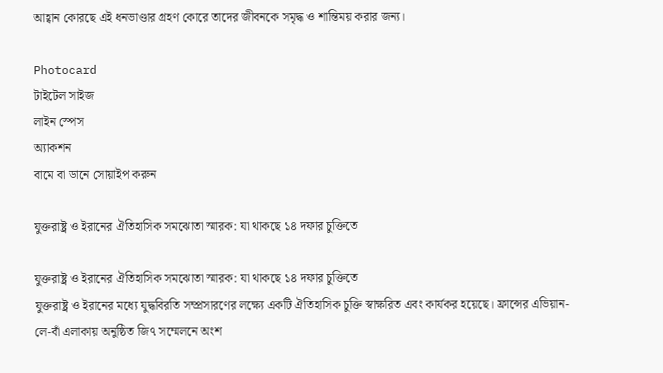আহ্বান কোরছে এই ধনভাণ্ডার গ্রহণ কোরে তাদের জীবনকে সমৃদ্ধ ও শান্তিময় করার জন্য।

Photocard
টাইটেল সাইজ
লাইন স্পেস
অ্যাকশন
বামে বা ডানে সোয়াইপ করুন

যুক্তরাষ্ট্র ও ইরানের ঐতিহাসিক সমঝোতা স্মারক: যা থাকছে ১৪ দফার চুক্তিতে

যুক্তরাষ্ট্র ও ইরানের ঐতিহাসিক সমঝোতা স্মারক: যা থাকছে ১৪ দফার চুক্তিতে
যুক্তরাষ্ট্র ও ইরানের মধ্যে যুদ্ধবিরতি সম্প্রসারণের লক্ষ্যে একটি ঐতিহাসিক চুক্তি স্বাক্ষরিত এবং কার্যকর হয়েছে। ফ্রান্সের এভিয়ান-লে-বাঁ এলাকায় অনুষ্ঠিত জি৭ সম্মেলনে অংশ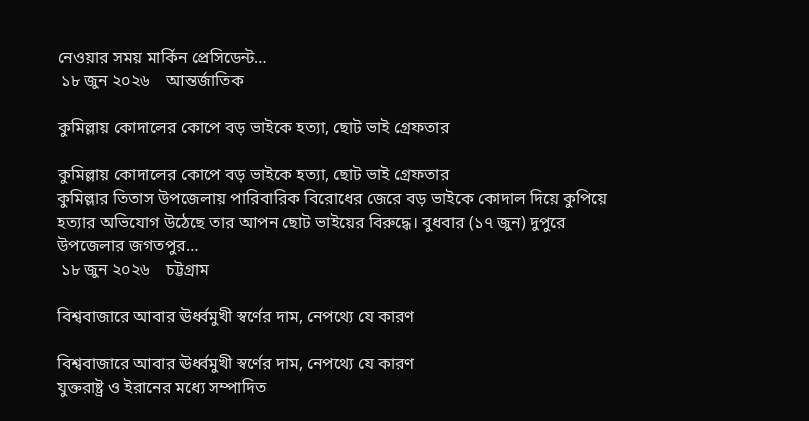নেওয়ার সময় মার্কিন প্রেসিডেন্ট…
 ১৮ জুন ২০২৬    আন্তর্জাতিক

কুমিল্লায় কোদালের কোপে বড় ভাইকে হত্যা, ছোট ভাই গ্রেফতার

কুমিল্লায় কোদালের কোপে বড় ভাইকে হত্যা, ছোট ভাই গ্রেফতার
কুমিল্লার তিতাস উপজেলায় পারিবারিক বিরোধের জেরে বড় ভাইকে কোদাল দিয়ে কুপিয়ে হত্যার অভিযোগ উঠেছে তার আপন ছোট ভাইয়ের বিরুদ্ধে। বুধবার (১৭ জুন) দুপুরে উপজেলার জগতপুর…
 ১৮ জুন ২০২৬    চট্টগ্রাম

বিশ্ববাজারে আবার ঊর্ধ্বমুখী স্বর্ণের দাম, নেপথ্যে যে কারণ

বিশ্ববাজারে আবার ঊর্ধ্বমুখী স্বর্ণের দাম, নেপথ্যে যে কারণ
যুক্তরাষ্ট্র ও ইরানের মধ্যে সম্পাদিত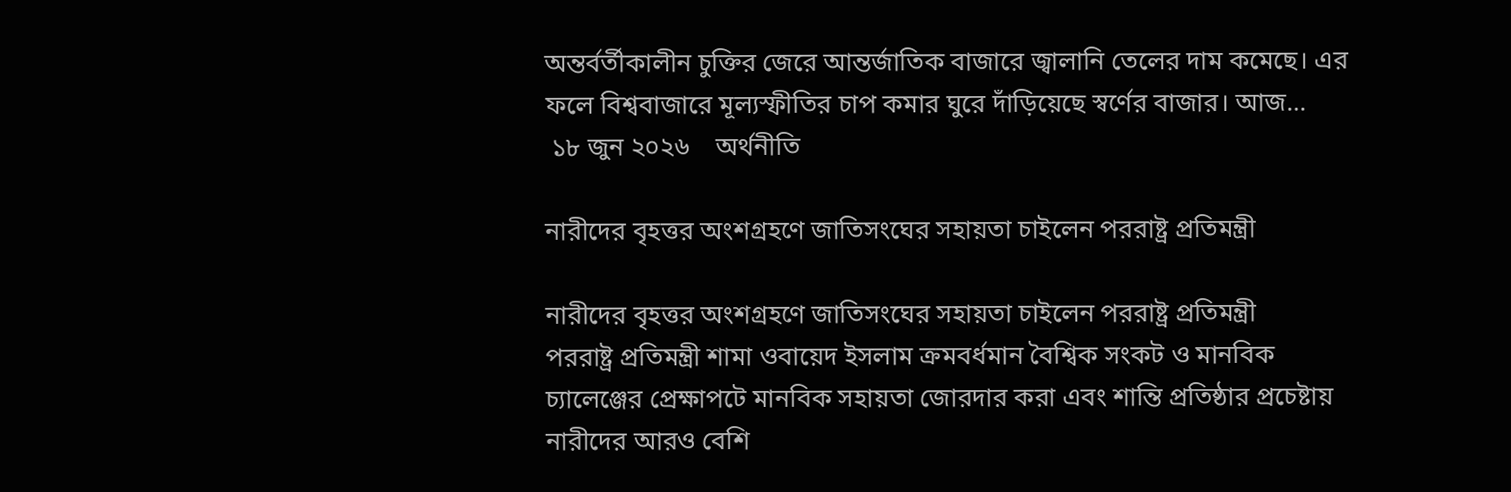অন্তর্বর্তীকালীন চুক্তির জেরে আন্তর্জাতিক বাজারে জ্বালানি তেলের দাম কমেছে। এর ফলে বিশ্ববাজারে মূল্যস্ফীতির চাপ কমার ঘুরে দাঁড়িয়েছে স্বর্ণের বাজার। আজ…
 ১৮ জুন ২০২৬    অর্থনীতি

নারীদের বৃহত্তর অংশগ্রহণে জাতিসংঘের সহায়তা চাইলেন পররাষ্ট্র প্রতিমন্ত্রী

নারীদের বৃহত্তর অংশগ্রহণে জাতিসংঘের সহায়তা চাইলেন পররাষ্ট্র প্রতিমন্ত্রী
পররাষ্ট্র প্রতিমন্ত্রী শামা ওবায়েদ ইসলাম ক্রমবর্ধমান বৈশ্বিক সংকট ও মানবিক চ্যালেঞ্জের প্রেক্ষাপটে মানবিক সহায়তা জোরদার করা এবং শান্তি প্রতিষ্ঠার প্রচেষ্টায় নারীদের আরও বেশি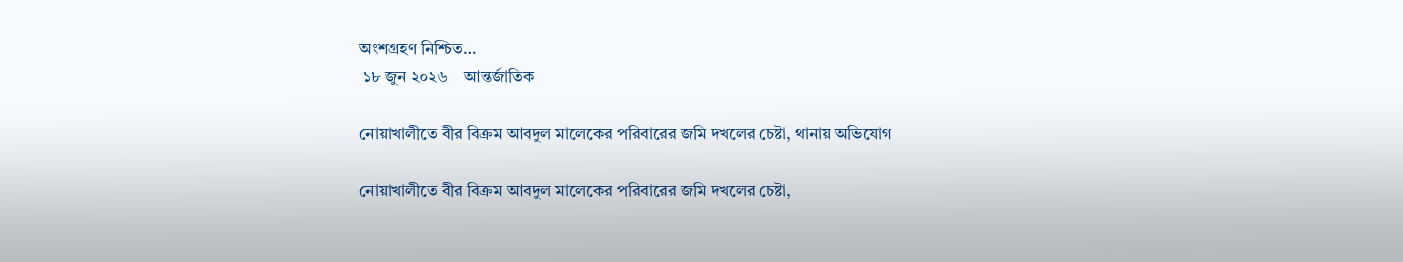অংশগ্রহণ নিশ্চিত…
 ১৮ জুন ২০২৬    আন্তর্জাতিক

নোয়াখালীতে বীর বিক্রম আবদুল মালেকের পরিবারের জমি দখলের চেষ্টা, থানায় অভিযোগ

নোয়াখালীতে বীর বিক্রম আবদুল মালেকের পরিবারের জমি দখলের চেষ্টা,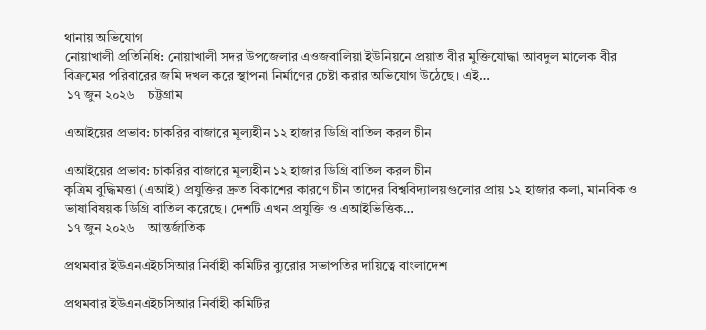থানায় অভিযোগ
নোয়াখালী প্রতিনিধি: নোয়াখালী সদর উপজেলার এওজবালিয়া ইউনিয়নে প্রয়াত বীর মুক্তিযোদ্ধা আবদুল মালেক বীর বিক্রমের পরিবারের জমি দখল করে স্থাপনা নির্মাণের চেষ্টা করার অভিযোগ উঠেছে। এই…
 ১৭ জুন ২০২৬    চট্টগ্রাম

এআইয়ের প্রভাব: চাকরির বাজারে মূল্যহীন ১২ হাজার ডিগ্রি বাতিল করল চীন

এআইয়ের প্রভাব: চাকরির বাজারে মূল্যহীন ১২ হাজার ডিগ্রি বাতিল করল চীন
কৃত্রিম বুদ্ধিমত্তা (এআই) প্রযুক্তির দ্রুত বিকাশের কারণে চীন তাদের বিশ্ববিদ্যালয়গুলোর প্রায় ১২ হাজার কলা, মানবিক ও ভাষাবিষয়ক ডিগ্রি বাতিল করেছে। দেশটি এখন প্রযুক্তি ও এআইভিত্তিক…
 ১৭ জুন ২০২৬    আন্তর্জাতিক

প্রথমবার ইউএনএইচসিআর নির্বাহী কমিটির ব্যুরোর সভাপতির দায়িত্বে বাংলাদেশ

প্রথমবার ইউএনএইচসিআর নির্বাহী কমিটির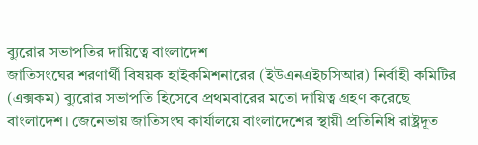ব্যুরোর সভাপতির দায়িত্বে বাংলাদেশ
জাতিসংঘের শরণার্থী বিষয়ক হাইকমিশনারের (ইউএনএইচসিআর) নির্বাহী কমিটির (এক্সকম) ব্যুরোর সভাপতি হিসেবে প্রথমবারের মতো দায়িত্ব গ্রহণ করেছে বাংলাদেশ। জেনেভায় জাতিসংঘ কার্যালয়ে বাংলাদেশের স্থায়ী প্রতিনিধি রাষ্ট্রদূত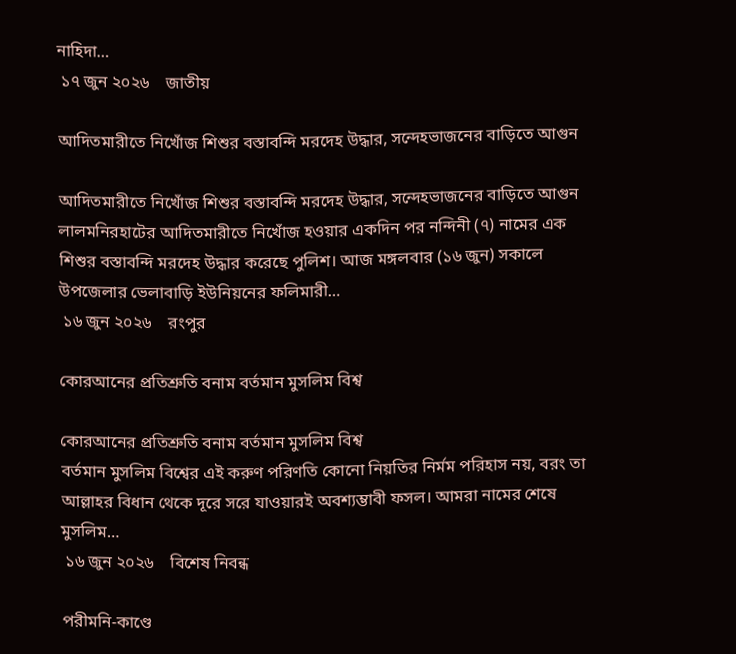নাহিদা…
 ১৭ জুন ২০২৬    জাতীয়

আদিতমারীতে নিখোঁজ শিশুর বস্তাবন্দি মরদেহ উদ্ধার, সন্দেহভাজনের বাড়িতে আগুন

আদিতমারীতে নিখোঁজ শিশুর বস্তাবন্দি মরদেহ উদ্ধার, সন্দেহভাজনের বাড়িতে আগুন
লালমনিরহাটের আদিতমারীতে নিখোঁজ হওয়ার একদিন পর নন্দিনী (৭) নামের এক শিশুর বস্তাবন্দি মরদেহ উদ্ধার করেছে পুলিশ। আজ মঙ্গলবার (১৬ জুন) সকালে উপজেলার ভেলাবাড়ি ইউনিয়নের ফলিমারী…
 ১৬ জুন ২০২৬    রংপুর

কোরআনের প্রতিশ্রুতি বনাম বর্তমান মুসলিম বিশ্ব

কোরআনের প্রতিশ্রুতি বনাম বর্তমান মুসলিম বিশ্ব
বর্তমান মুসলিম বিশ্বের এই করুণ পরিণতি কোনো নিয়তির নির্মম পরিহাস নয়, বরং তা আল্লাহর বিধান থেকে দূরে সরে যাওয়ারই অবশ্যম্ভাবী ফসল। আমরা নামের শেষে মুসলিম…
 ১৬ জুন ২০২৬    বিশেষ নিবন্ধ

পরীমনি-কাণ্ডে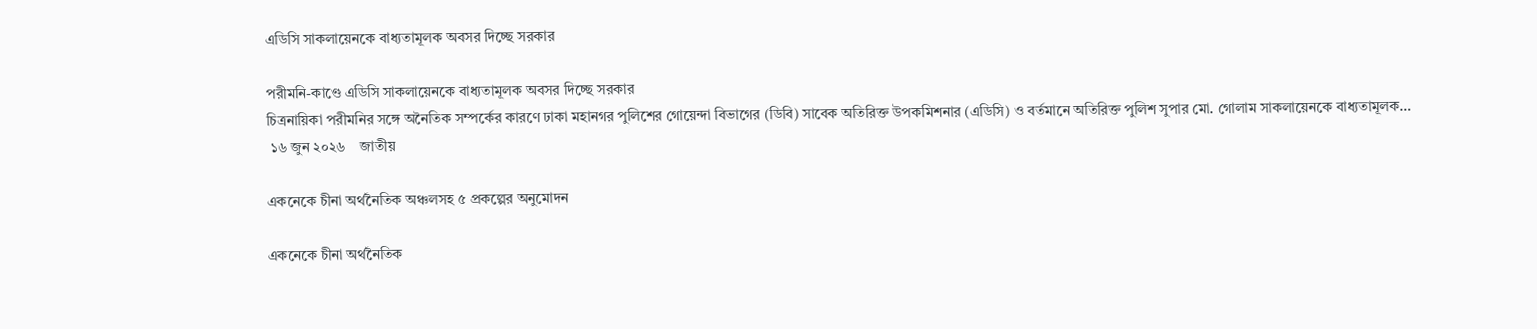এডিসি সাকলায়েনকে বাধ্যতামূলক অবসর দিচ্ছে সরকার

পরীমনি-কাণ্ডে এডিসি সাকলায়েনকে বাধ্যতামূলক অবসর দিচ্ছে সরকার
চিত্রনায়িকা পরীমনির সঙ্গে অনৈতিক সম্পর্কের কারণে ঢাকা মহানগর পুলিশের গোয়েন্দা বিভাগের (ডিবি) সাবেক অতিরিক্ত উপকমিশনার (এডিসি) ও বর্তমানে অতিরিক্ত পুলিশ সুপার মো. গোলাম সাকলায়েনকে বাধ্যতামূলক…
 ১৬ জুন ২০২৬    জাতীয়

একনেকে চীনা অর্থনৈতিক অঞ্চলসহ ৫ প্রকল্পের অনুমোদন

একনেকে চীনা অর্থনৈতিক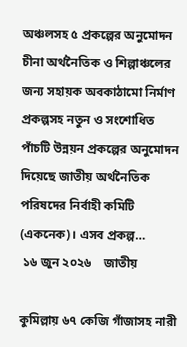অঞ্চলসহ ৫ প্রকল্পের অনুমোদন
চীনা অর্থনৈতিক ও শিল্পাঞ্চলের জন্য সহায়ক অবকাঠামো নির্মাণ প্রকল্পসহ নতুন ও সংশোধিত পাঁচটি উন্নয়ন প্রকল্পের অনুমোদন দিয়েছে জাতীয় অর্থনৈতিক পরিষদের নির্বাহী কমিটি (একনেক)। এসব প্রকল্প…
 ১৬ জুন ২০২৬    জাতীয়

কুমিল্লায় ৬৭ কেজি গাঁজাসহ নারী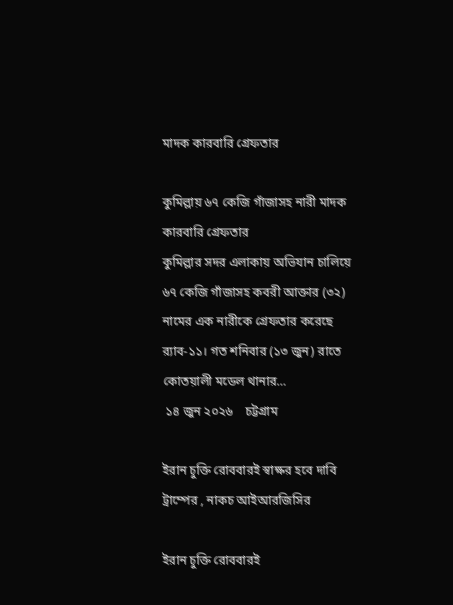মাদক কারবারি গ্রেফতার

কুমিল্লায় ৬৭ কেজি গাঁজাসহ নারী মাদক কারবারি গ্রেফতার
কুমিল্লার সদর এলাকায় অভিযান চালিয়ে ৬৭ কেজি গাঁজাসহ কবরী আক্তার (৩২) নামের এক নারীকে গ্রেফতার করেছে র‍্যাব-১১। গত শনিবার (১৩ জুন) রাতে কোতয়ালী মডেল থানার…
 ১৪ জুন ২০২৬    চট্টগ্রাম

ইরান চুক্তি রোববারই স্বাক্ষর হবে দাবি ট্রাম্পের , নাকচ আইআরজিসির

ইরান চুক্তি রোববারই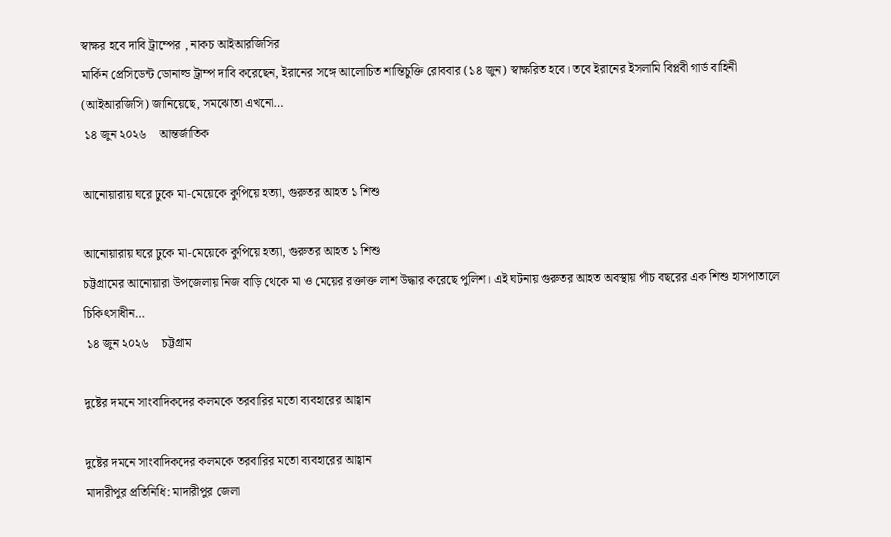স্বাক্ষর হবে দাবি ট্রাম্পের , নাকচ আইআরজিসির
মার্কিন প্রেসিডেন্ট ডোনাল্ড ট্রাম্প দাবি করেছেন, ইরানের সঙ্গে আলোচিত শান্তিচুক্তি রোববার (১৪ জুন) স্বাক্ষরিত হবে। তবে ইরানের ইসলামি বিপ্লবী গার্ড বাহিনী (আইআরজিসি) জানিয়েছে, সমঝোতা এখনো…
 ১৪ জুন ২০২৬    আন্তর্জাতিক

আনোয়ারায় ঘরে ঢুকে মা-মেয়েকে কুপিয়ে হত্যা, গুরুতর আহত ১ শিশু

আনোয়ারায় ঘরে ঢুকে মা-মেয়েকে কুপিয়ে হত্যা, গুরুতর আহত ১ শিশু
চট্টগ্রামের আনোয়ারা উপজেলায় নিজ বাড়ি থেকে মা ও মেয়ের রক্তাক্ত লাশ উদ্ধার করেছে পুলিশ। এই ঘটনায় গুরুতর আহত অবস্থায় পাঁচ বছরের এক শিশু হাসপাতালে চিকিৎসাধীন…
 ১৪ জুন ২০২৬    চট্টগ্রাম

দুষ্টের দমনে সাংবাদিকদের কলমকে তরবারির মতো ব্যবহারের আহ্বান

দুষ্টের দমনে সাংবাদিকদের কলমকে তরবারির মতো ব্যবহারের আহ্বান
মাদারীপুর প্রতিনিধি: মাদারীপুর জেলা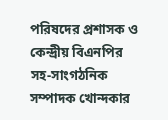পরিষদের প্রশাসক ও কেন্দ্রীয় বিএনপির সহ-সাংগঠনিক সম্পাদক খোন্দকার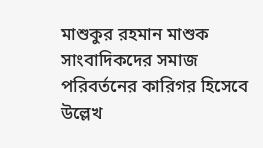মাশুকুর রহমান মাশুক সাংবাদিকদের সমাজ পরিবর্তনের কারিগর হিসেবে উল্লেখ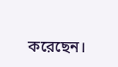করেছেন।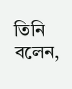তিনি বলেন,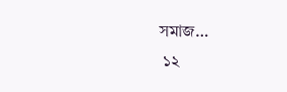সমাজ…
 ১২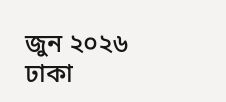জুন ২০২৬    ঢাকা